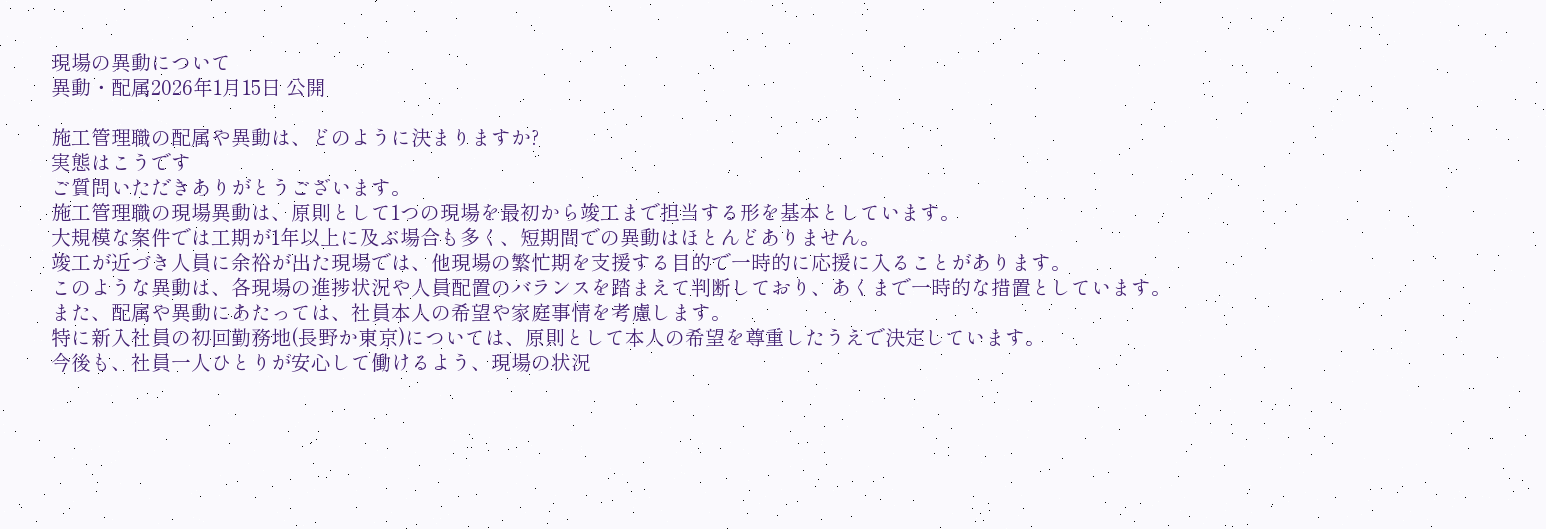現場の異動について
異動・配属2026年1月15日 公開

施工管理職の配属や異動は、どのように決まりますか?
実態はこうです
ご質問いただきありがとうございます。
施工管理職の現場異動は、原則として1つの現場を最初から竣工まで担当する形を基本としています。
大規模な案件では工期が1年以上に及ぶ場合も多く、短期間での異動はほとんどありません。
竣工が近づき人員に余裕が出た現場では、他現場の繁忙期を支援する目的で一時的に応援に入ることがあります。
このような異動は、各現場の進捗状況や人員配置のバランスを踏まえて判断しており、あくまで一時的な措置としています。
また、配属や異動にあたっては、社員本人の希望や家庭事情を考慮します。
特に新入社員の初回勤務地(長野か東京)については、原則として本人の希望を尊重したうえで決定しています。
今後も、社員一人ひとりが安心して働けるよう、現場の状況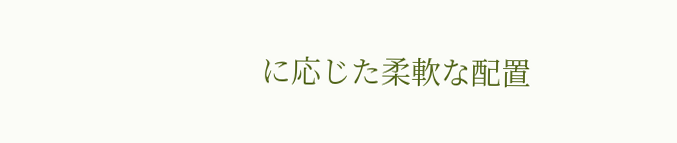に応じた柔軟な配置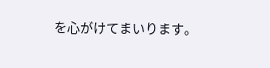を心がけてまいります。